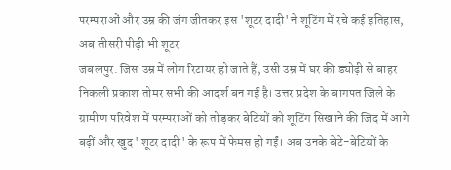परम्पराओं और उम्र की जंग जीतकर इस 'शूटर दादी' ने शूटिंग में रचे कई इतिहास, अब तीसरी पीढ़ी भी शूटर
जबलपुर. जिस उम्र में लोग रिटायर हो जाते हैं, उसी उम्र में घर की ड्योढ़ी से बाहर निकली प्रकाश तोमर सभी की आदर्श बन गई है। उत्तर प्रदेश के बागपत जिले के ग्रामीण परिवेश में परम्पराओं को तोड़कर बेटियों को शूटिंग सिखाने की जिद में आगे बढ़ीं और खुद 'शूटर दादी' के रूप में फेमस हो गईं। अब उनके बेटे-बेटियों के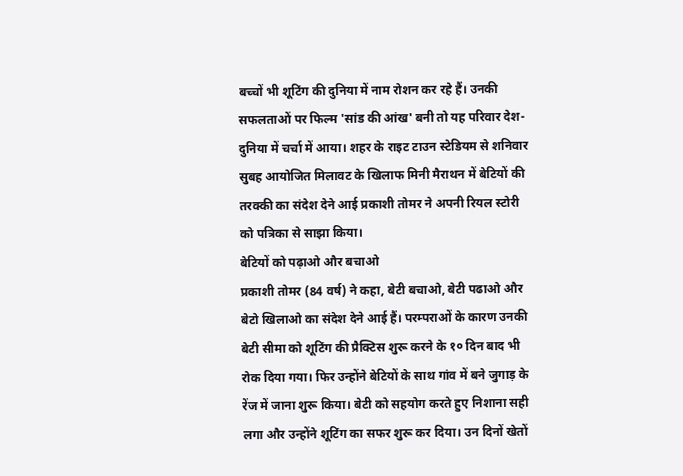बच्चों भी शूटिंग की दुनिया में नाम रोशन कर रहे हैं। उनकी सफलताओं पर फिल्म 'सांड की आंख' बनी तो यह परिवार देश-दुनिया में चर्चा में आया। शहर के राइट टाउन स्टेडियम से शनिवार सुबह आयोजित मिलावट के खिलाफ मिनी मैराथन में बेटियों की तरक्की का संदेश देने आई प्रकाशी तोमर ने अपनी रियल स्टोरी को पत्रिका से साझा किया।
बेटियों को पढ़ाओ और बचाओ
प्रकाशी तोमर (84 वर्ष) ने कहा, बेटी बचाओ, बेटी पढाओ और बेटो खिलाओ का संदेश देने आई हैं। परम्पराओं के कारण उनकी बेटी सीमा को शूटिंग की प्रैक्टिस शुरू करने के १० दिन बाद भी रोक दिया गया। फिर उन्होंने बेटियों के साथ गांव में बने जुगाड़ के रेंज में जाना शुरू किया। बेटी को सहयोग करते हुए निशाना सही लगा और उन्होंने शूटिंग का सफर शुरू कर दिया। उन दिनों खेतों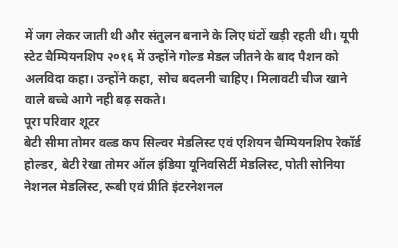में जग लेकर जाती थी और संतुलन बनाने के लिए घंटों खड़ी रहती थी। यूपी स्टेट चैम्पियनशिप २०१६ में उन्होंने गोल्ड मेडल जीतने के बाद पैशन को अलविदा कहा। उन्होंने कहा, सोच बदलनी चाहिए। मिलावटी चीज खाने वाले बच्चे आगे नही बढ़ सकते।
पूरा परिवार शूटर
बेटी सीमा तोमर वल्र्ड कप सिल्वर मेडलिस्ट एवं एशियन चैम्पियनशिप रेकॉर्ड होल्डर, बेटी रेखा तोमर ऑल इंडिया यूनिवसिर्टी मेडलिस्ट, पोती सोनिया नेशनल मेडलिस्ट, रूबी एवं प्रीति इंटरनेशनल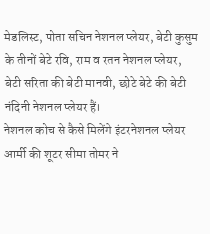मेडलिस्ट, पोता सचिन नेशनल प्लेयर, बेटी कुसुम के तीनों बेटे रवि, राम व रतन नेशनल प्लेयर, बेटी सरिता की बेटी मानवी, छोटे बेटे की बेटी नंदिनी नेशनल प्लेयर हैं।
नेशनल कोच से कैसे मिलेंगे इंटरनेशनल प्लेयर
आर्मी की शूटर सीमा तोमर ने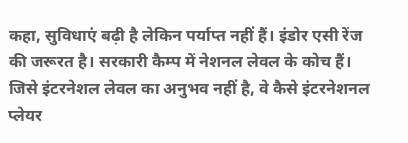कहा, सुविधाएं बढ़ी है लेकिन पर्याप्त नहीं हैं। इंडोर एसी रेंज की जरूरत है। सरकारी कैम्प में नेशनल लेवल के कोच हैं। जिसे इंटरनेशल लेवल का अनुभव नहीं है, वे कैसे इंटरनेशनल प्लेयर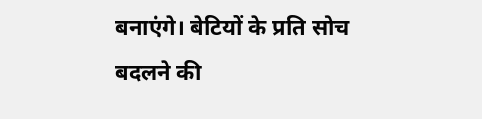बनाएंगे। बेटियों के प्रति सोच बदलने की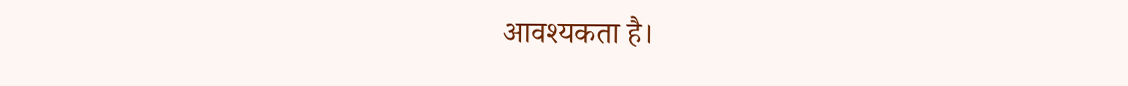आवश्यकता है।